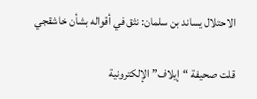الاحتلال يساند بن سلمان: نثق في أقواله بشأن خاشقجي

قلت صحيفة “إيلاف” الإلكترونية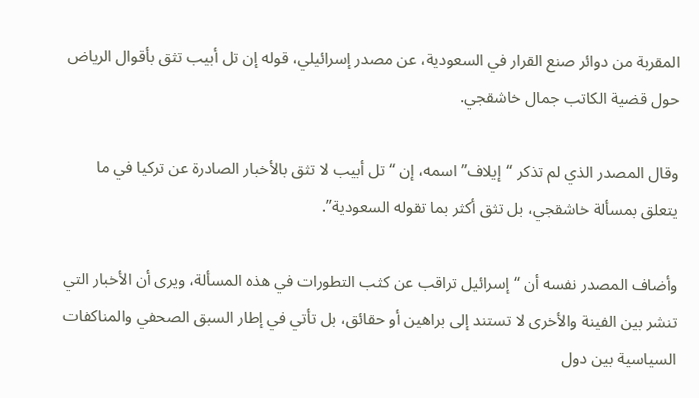المقربة من دوائر صنع القرار في السعودية، عن مصدر إسرائيلي، قوله إن تل أبيب تثق بأقوال الرياض حول قضية الكاتب جمال خاشقجي.

وقال المصدر الذي لم تذكر “إيلاف” اسمه، إن “تل أبيب لا تثق بالأخبار الصادرة عن تركيا في ما يتعلق بمسألة خاشقجي، بل تثق أكثر بما تقوله السعودية”.

وأضاف المصدر نفسه أن “إسرائيل تراقب عن كثب التطورات في هذه المسألة، ويرى أن الأخبار التي تنشر بين الفينة والأخرى لا تستند إلى براهين أو حقائق، بل تأتي في إطار السبق الصحفي والمناكفات السياسية بين دول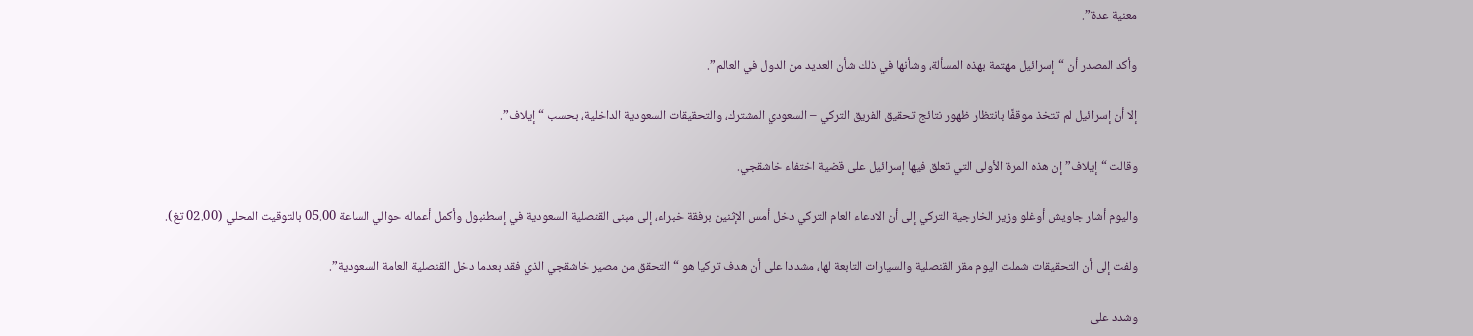معنية عدة”.

وأكد المصدر أن “إسرائيل مهتمة بهذه المسألة، وشأنها في ذلك شأن العديد من الدول في العالم”.

إلا أن إسرائيل لم تتخذ موقفًا بانتظار ظهور نتائج تحقيق الفريق التركي – السعودي المشترك، والتحقيقات السعودية الداخلية، بحسب “إيلاف”.

وقالت “إيلاف” إن هذه المرة الأولى التي تعلق فيها إسرائيل على قضية اختفاء خاشقجي.

واليوم أشار جاويش أوغلو وزير الخارجية التركي إلى أن الادعاء العام التركي دخل أمس الإثنين برفقة خبراء، إلى مبنى القنصلية السعودية في إسطنبول وأكمل أعماله حوالي الساعة 05.00 بالتوقيت المحلي (02.00 تغ).

ولفت إلى أن التحقيقات شملت اليوم مقر القنصلية والسيارات التابعة لها، مشددا على أن هدف تركيا هو “التحقق من مصير خاشقجي الذي فقد بعدما دخل القنصلية العامة السعودية”.

وشدد على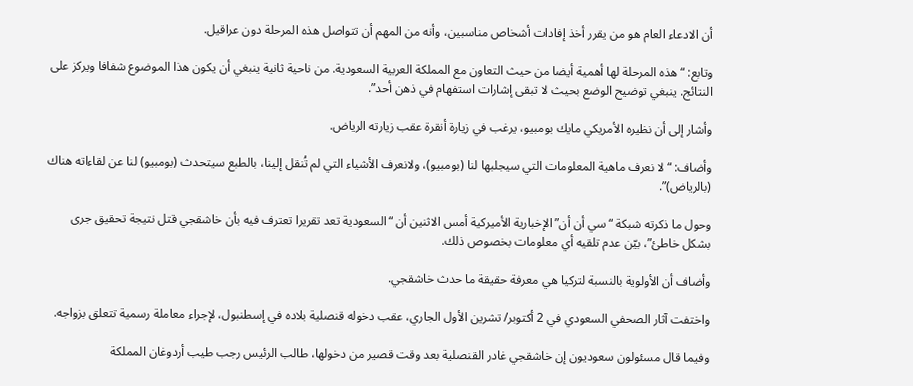أن الادعاء العام هو من يقرر أخذ إفادات أشخاص مناسبين، وأنه من المهم أن تتواصل هذه المرحلة دون عراقيل.

وتابع: “هذه المرحلة لها أهمية أيضا من حيث التعاون مع المملكة العربية السعودية. من ناحية ثانية ينبغي أن يكون هذا الموضوع شفافا ويركز على النتائج. ينبغي توضيح الوضع بحيث لا تبقى إشارات استفهام في ذهن أحد”.

وأشار إلى أن نظيره الأمريكي مايك بومبيو، يرغب في زيارة أنقرة عقب زيارته الرياض.

وأضاف: “لا نعرف ماهية المعلومات التي سيجلبها لنا (بومبيو)، ولانعرف الأشياء التي لم تُنقل إلينا، بالطبع سيتحدث (بومبيو) لنا عن لقاءاته هناك (بالرياض)”.

وحول ما ذكرته شبكة “سي أن أن” الإخبارية الأميركية أمس الاثنين أن “السعودية تعد تقريرا تعترف فيه بأن خاشقجي قتل نتيجة تحقيق جرى بشكل خاطئ”، بيّن عدم تلقيه أي معلومات بخصوص ذلك.

وأضاف أن الأولوية بالنسبة لتركيا هي معرفة حقيقة ما حدث خاشقجي.

واختفت آثار الصحفي السعودي في 2 أكتوبر/ تشرين الأول الجاري، عقب دخوله قنصلية بلاده في إسطنبول، لإجراء معاملة رسمية تتعلق بزواجه.

وفيما قال مسئولون سعوديون إن خاشقجي غادر القنصلية بعد وقت قصير من دخولها، طالب الرئيس رجب طيب أردوغان المملكة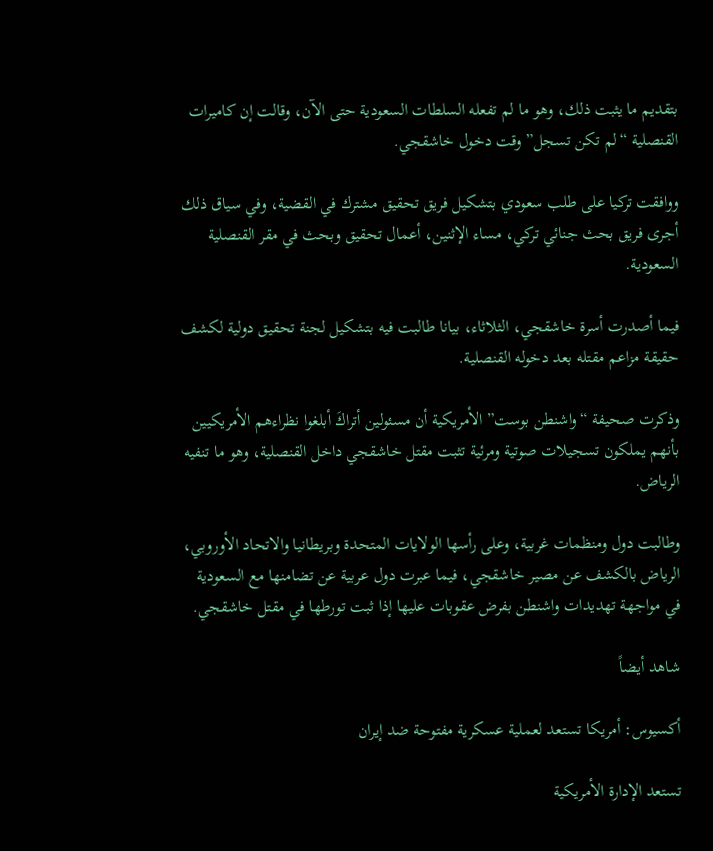بتقديم ما يثبت ذلك، وهو ما لم تفعله السلطات السعودية حتى الآن، وقالت إن كاميرات القنصلية “لم تكن تسجل” وقت دخول خاشقجي.

ووافقت تركيا على طلب سعودي بتشكيل فريق تحقيق مشترك في القضية، وفي سياق ذلك أجرى فريق بحث جنائي تركي، مساء الإثنين، أعمال تحقيق وبحث في مقر القنصلية السعودية.

فيما أصدرت أسرة خاشقجي، الثلاثاء، بيانا طالبت فيه بتشكيل لجنة تحقيق دولية لكشف حقيقة مزاعم مقتله بعد دخوله القنصلية.

وذكرت صحيفة “واشنطن بوست” الأمريكية أن مسئولين أتراكَ أبلغوا نظراءهم الأمريكيين بأنهم يملكون تسجيلات صوتية ومرئية تثبت مقتل خاشقجي داخل القنصلية، وهو ما تنفيه الرياض.

وطالبت دول ومنظمات غربية، وعلى رأسها الولايات المتحدة وبريطانيا والاتحاد الأوروبي، الرياض بالكشف عن مصير خاشقجي، فيما عبرت دول عربية عن تضامنها مع السعودية في مواجهة تهديدات واشنطن بفرض عقوبات عليها إذا ثبت تورطها في مقتل خاشقجي.

شاهد أيضاً

أكسيوس: أمريكا تستعد لعملية عسكرية مفتوحة ضد إيران

تستعد الإدارة الأمريكية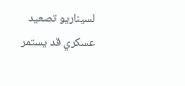لسيناريو تصعيد عسكري قد يستمر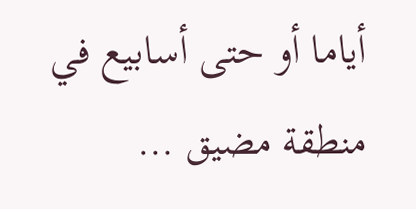أياما أو حتى أسابيع في منطقة مضيق …